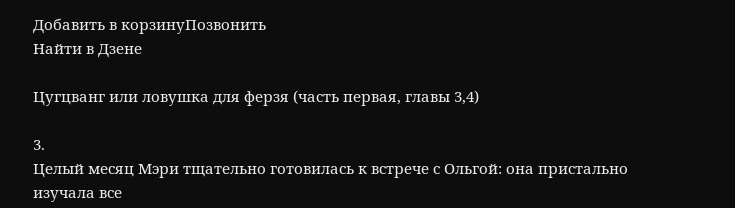Добавить в корзинуПозвонить
Найти в Дзене

Цугцванг или ловушка для ферзя (часть первая, главы 3,4)

3.
Целый месяц Мэри тщательно готовилась к встрече с Ольгой: она пристально изучала все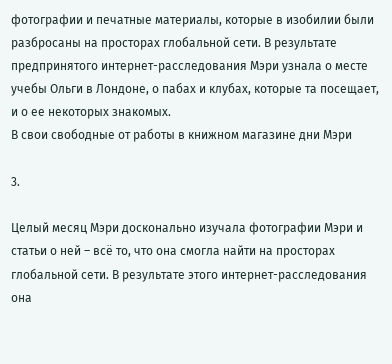фотографии и печатные материалы, которые в изобилии были разбросаны на просторах глобальной сети. В результате предпринятого интернет-расследования Мэри узнала о месте учебы Ольги в Лондоне, о пабах и клубах, которые та посещает, и о ее некоторых знакомых.
В свои свободные от работы в книжном магазине дни Мэри

3.

Целый месяц Мэри досконально изучала фотографии Мэри и статьи о ней – всё то, что она смогла найти на просторах глобальной сети. В результате этого интернет-расследования она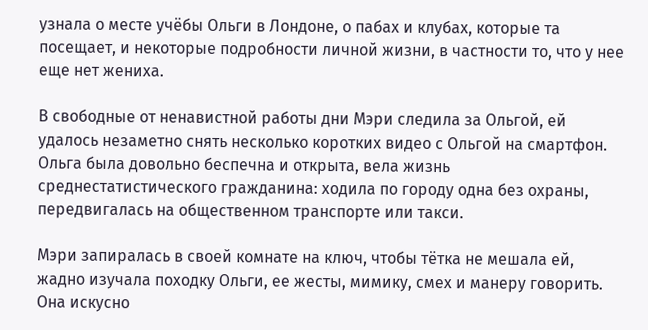узнала о месте учёбы Ольги в Лондоне, о пабах и клубах, которые та посещает, и некоторые подробности личной жизни, в частности то, что у нее еще нет жениха.

В свободные от ненавистной работы дни Мэри следила за Ольгой, ей удалось незаметно снять несколько коротких видео с Ольгой на смартфон. Ольга была довольно беспечна и открыта, вела жизнь среднестатистического гражданина: ходила по городу одна без охраны, передвигалась на общественном транспорте или такси.

Мэри запиралась в своей комнате на ключ, чтобы тётка не мешала ей, жадно изучала походку Ольги, ее жесты, мимику, смех и манеру говорить. Она искусно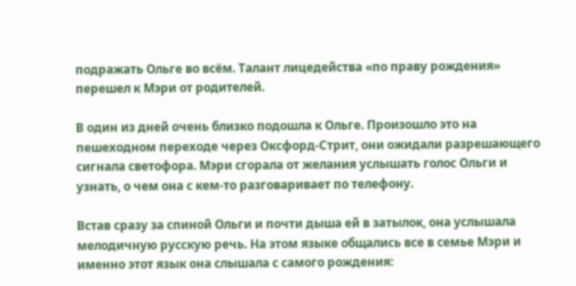подражать Ольге во всём. Талант лицедейства «по праву рождения» перешел к Мэри от родителей.

В один из дней очень близко подошла к Ольге. Произошло это на пешеходном переходе через Оксфорд-Стрит, они ожидали разрешающего сигнала светофора. Мэри сгорала от желания услышать голос Ольги и узнать, о чем она с кем-то разговаривает по телефону.

Встав сразу за спиной Ольги и почти дыша ей в затылок, она услышала мелодичную русскую речь. На этом языке общались все в семье Мэри и именно этот язык она слышала с самого рождения: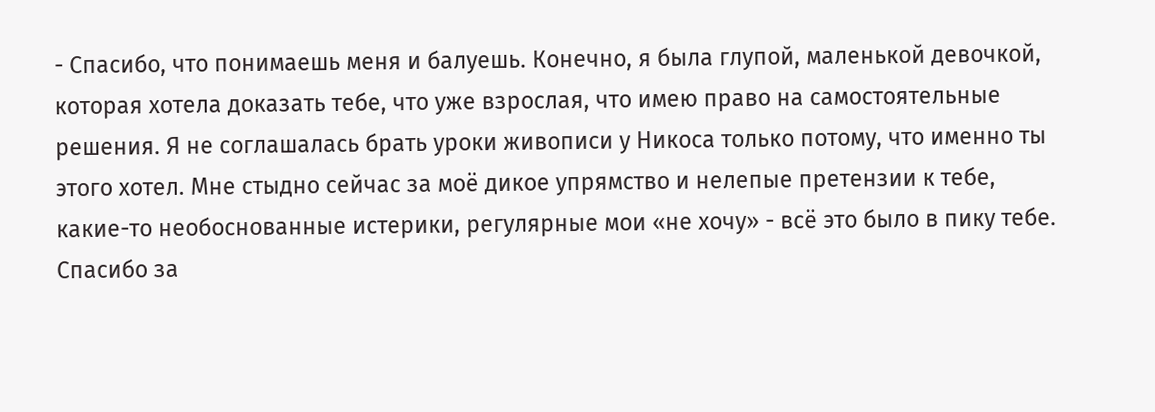- Спасибо, что понимаешь меня и балуешь. Конечно, я была глупой, маленькой девочкой, которая хотела доказать тебе, что уже взрослая, что имею право на самостоятельные решения. Я не соглашалась брать уроки живописи у Никоса только потому, что именно ты этого хотел. Мне стыдно сейчас за моё дикое упрямство и нелепые претензии к тебе, какие-то необоснованные истерики, регулярные мои «не хочу» - всё это было в пику тебе. Спасибо за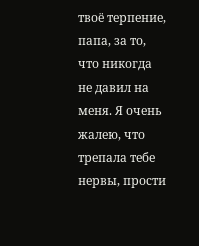твоё терпение, папа, за то, что никогда не давил на меня. Я очень жалею, что трепала тебе нервы, прости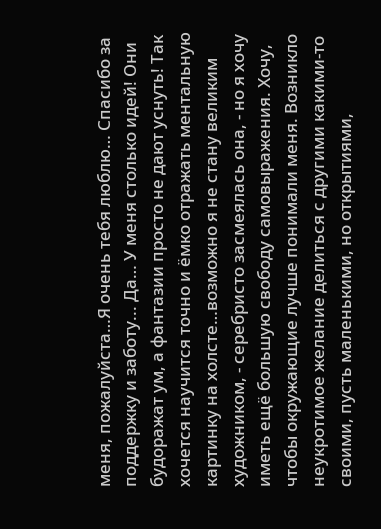меня, пожалуйста…Я очень тебя люблю… Спасибо за поддержку и заботу... Да… У меня столько идей! Они будоражат ум, а фантазии просто не дают уснуть! Так хочется научится точно и ёмко отражать ментальную картинку на холсте…возможно я не стану великим художником, - серебристо засмеялась она, - но я хочу иметь ещё большую свободу самовыражения. Хочу, чтобы окружающие лучше понимали меня. Возникло неукротимое желание делиться с другими какими-то своими, пусть маленькими, но открытиями,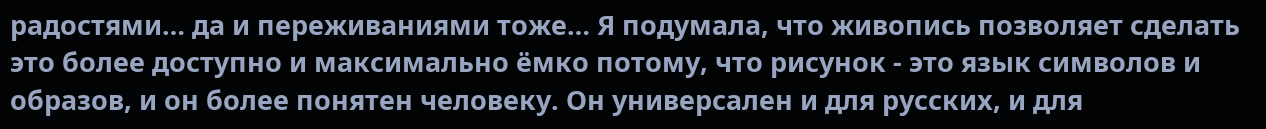радостями… да и переживаниями тоже… Я подумала, что живопись позволяет сделать это более доступно и максимально ёмко потому, что рисунок - это язык символов и образов, и он более понятен человеку. Он универсален и для русских, и для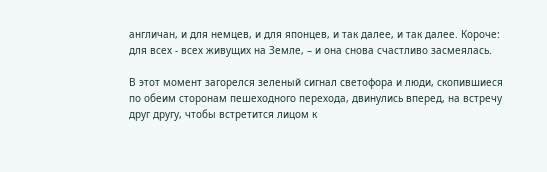англичан, и для немцев, и для японцев, и так далее, и так далее. Короче: для всех - всех живущих на Земле, – и она снова счастливо засмеялась.

В этот момент загорелся зеленый сигнал светофора и люди, скопившиеся по обеим сторонам пешеходного перехода, двинулись вперед, на встречу друг другу, чтобы встретится лицом к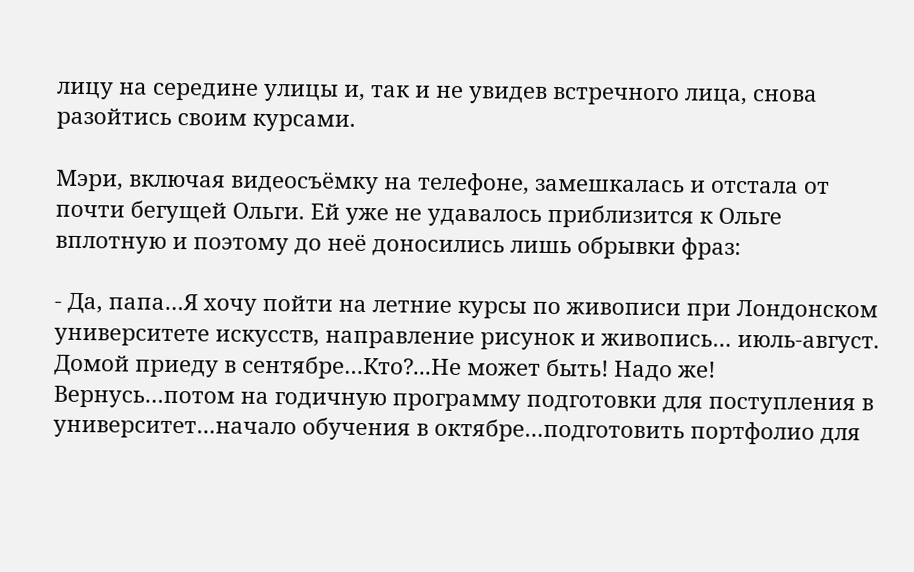лицу на середине улицы и, так и не увидев встречного лица, снова разойтись своим курсами.

Мэри, включая видеосъёмку на телефоне, замешкалась и отстала от почти бегущей Ольги. Ей уже не удавалось приблизится к Ольге вплотную и поэтому до неё доносились лишь обрывки фраз:

- Да, папа…Я хочу пойти на летние курсы по живописи при Лондонском университете искусств, направление рисунок и живопись… июль-август. Домой приеду в сентябре…Кто?...Не может быть! Надо же! Вернусь…потом на годичную программу подготовки для поступления в университет…начало обучения в октябре…подготовить портфолио для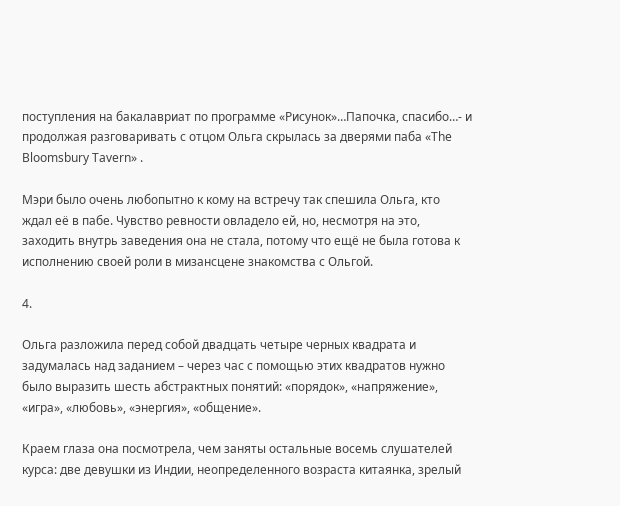поступления на бакалавриат по программе «Рисунок»…Папочка, спасибо…- и продолжая разговаривать с отцом Ольга скрылась за дверями паба «The Bloomsbury Tavern» .

Мэри было очень любопытно к кому на встречу так спешила Ольга, кто ждал её в пабе. Чувство ревности овладело ей, но, несмотря на это, заходить внутрь заведения она не стала, потому что ещё не была готова к исполнению своей роли в мизансцене знакомства с Ольгой.

4.

Ольга разложила перед собой двадцать четыре черных квадрата и задумалась над заданием – через час с помощью этих квадратов нужно было выразить шесть абстрактных понятий: «порядок», «напряжение», «игра», «любовь», «энергия», «общение».

Краем глаза она посмотрела, чем заняты остальные восемь слушателей курса: две девушки из Индии, неопределенного возраста китаянка, зрелый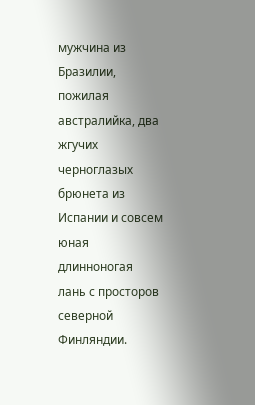мужчина из Бразилии, пожилая австралийка, два жгучих черноглазых брюнета из Испании и совсем юная длинноногая лань с просторов северной Финляндии.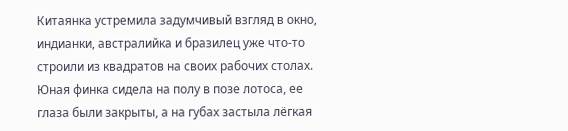Китаянка устремила задумчивый взгляд в окно, индианки, австралийка и бразилец уже что-то строили из квадратов на своих рабочих столах. Юная финка сидела на полу в позе лотоса, ее глаза были закрыты, а на губах застыла лёгкая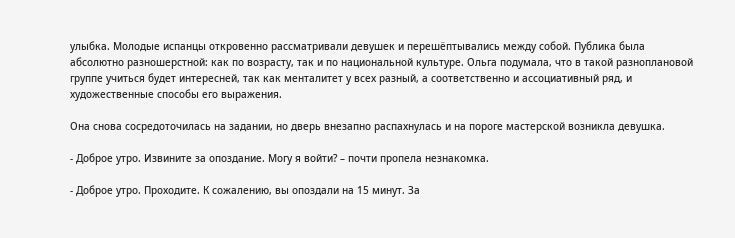улыбка. Молодые испанцы откровенно рассматривали девушек и перешёптывались между собой. Публика была абсолютно разношерстной: как по возрасту, так и по национальной культуре. Ольга подумала, что в такой разноплановой группе учиться будет интересней, так как менталитет у всех разный, а соответственно и ассоциативный ряд, и художественные способы его выражения.

Она снова сосредоточилась на задании, но дверь внезапно распахнулась и на пороге мастерской возникла девушка.

- Доброе утро. Извините за опоздание. Могу я войти? – почти пропела незнакомка.

- Доброе утро. Проходите. К сожалению, вы опоздали на 15 минут. За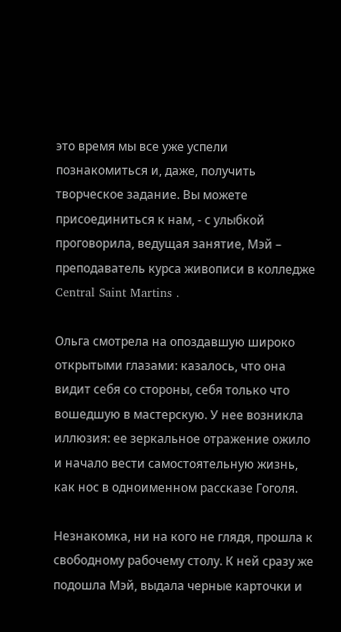это время мы все уже успели познакомиться и, даже, получить творческое задание. Вы можете присоединиться к нам, - с улыбкой проговорила, ведущая занятие, Мэй – преподаватель курса живописи в колледже Central Saint Martins .

Ольга смотрела на опоздавшую широко открытыми глазами: казалось, что она видит себя со стороны, себя только что вошедшую в мастерскую. У нее возникла иллюзия: ее зеркальное отражение ожило и начало вести самостоятельную жизнь, как нос в одноименном рассказе Гоголя.

Незнакомка, ни на кого не глядя, прошла к свободному рабочему столу. К ней сразу же подошла Мэй, выдала черные карточки и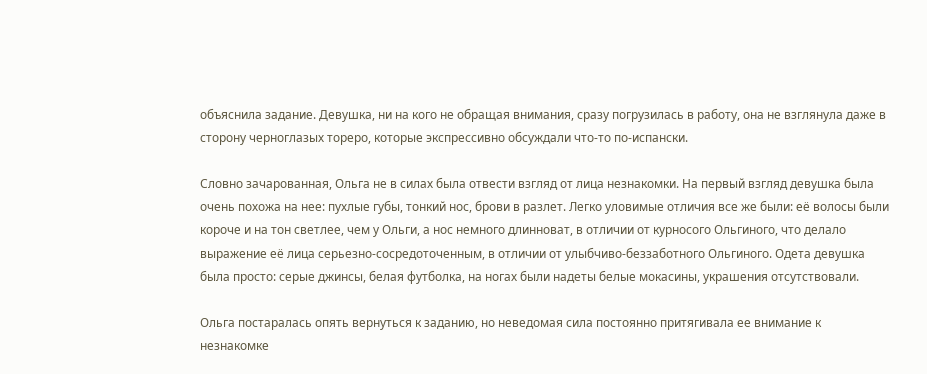объяснила задание. Девушка, ни на кого не обращая внимания, сразу погрузилась в работу, она не взглянула даже в сторону черноглазых тореро, которые экспрессивно обсуждали что-то по-испански.

Словно зачарованная, Ольга не в силах была отвести взгляд от лица незнакомки. На первый взгляд девушка была очень похожа на нее: пухлые губы, тонкий нос, брови в разлет. Легко уловимые отличия все же были: её волосы были короче и на тон светлее, чем у Ольги, а нос немного длинноват, в отличии от курносого Ольгиного, что делало выражение её лица серьезно-сосредоточенным, в отличии от улыбчиво-беззаботного Ольгиного. Одета девушка была просто: серые джинсы, белая футболка, на ногах были надеты белые мокасины, украшения отсутствовали.

Ольга постаралась опять вернуться к заданию, но неведомая сила постоянно притягивала ее внимание к незнакомке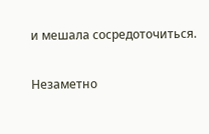и мешала сосредоточиться.

Незаметно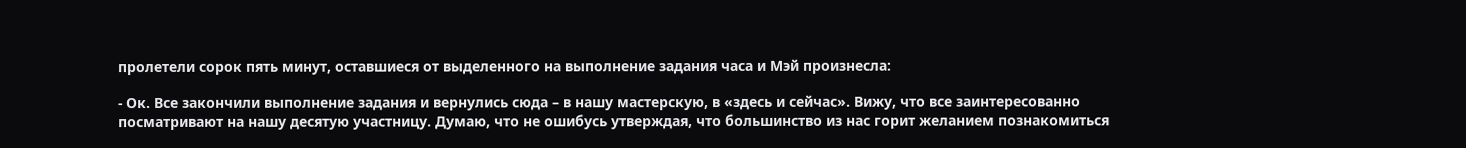пролетели сорок пять минут, оставшиеся от выделенного на выполнение задания часа и Мэй произнесла:

- Ок. Все закончили выполнение задания и вернулись сюда – в нашу мастерскую, в «здесь и сейчас». Вижу, что все заинтересованно посматривают на нашу десятую участницу. Думаю, что не ошибусь утверждая, что большинство из нас горит желанием познакомиться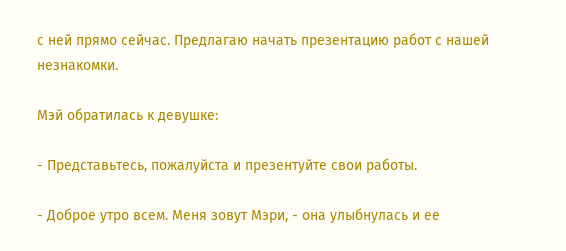с ней прямо сейчас. Предлагаю начать презентацию работ с нашей незнакомки.

Мэй обратилась к девушке:

- Представьтесь, пожалуйста и презентуйте свои работы.

- Доброе утро всем. Меня зовут Мэри, - она улыбнулась и ее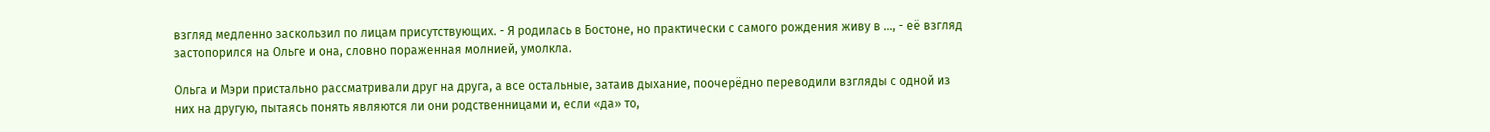взгляд медленно заскользил по лицам присутствующих. - Я родилась в Бостоне, но практически с самого рождения живу в …, - её взгляд застопорился на Ольге и она, словно пораженная молнией, умолкла.

Ольга и Мэри пристально рассматривали друг на друга, а все остальные, затаив дыхание, поочерёдно переводили взгляды с одной из них на другую, пытаясь понять являются ли они родственницами и, если «да» то,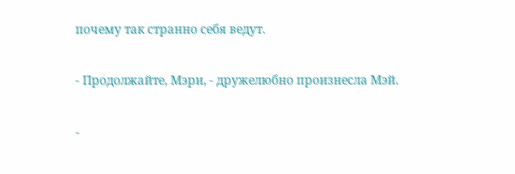почему так странно себя ведут.

- Продолжайте, Мэри, - дружелюбно произнесла Мэй.

-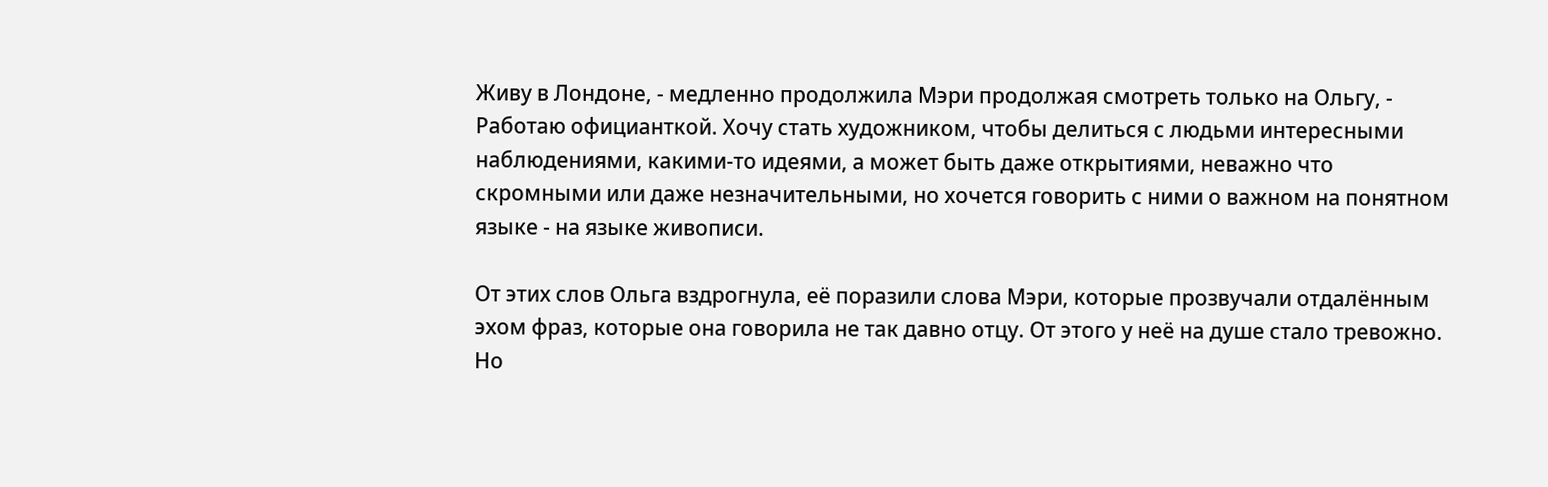Живу в Лондоне, - медленно продолжила Мэри продолжая смотреть только на Ольгу, - Работаю официанткой. Хочу стать художником, чтобы делиться с людьми интересными наблюдениями, какими-то идеями, а может быть даже открытиями, неважно что скромными или даже незначительными, но хочется говорить с ними о важном на понятном языке - на языке живописи.

От этих слов Ольга вздрогнула, её поразили слова Мэри, которые прозвучали отдалённым эхом фраз, которые она говорила не так давно отцу. От этого у неё на душе стало тревожно. Но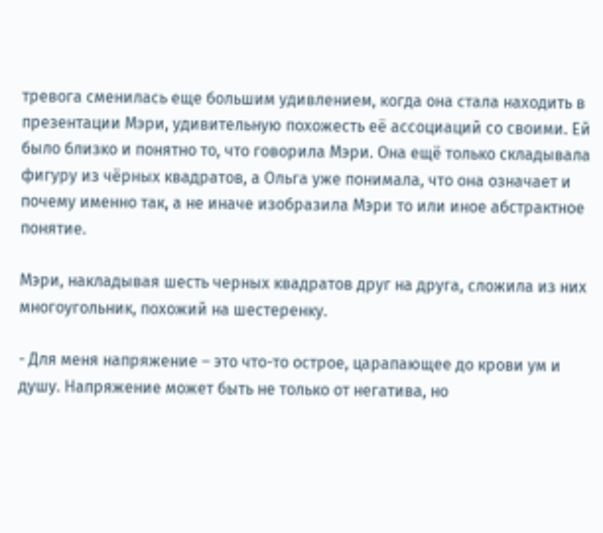тревога сменилась еще большим удивлением, когда она стала находить в презентации Мэри, удивительную похожесть её ассоциаций со своими. Ей было близко и понятно то, что говорила Мэри. Она ещё только складывала фигуру из чёрных квадратов, а Ольга уже понимала, что она означает и почему именно так, а не иначе изобразила Мэри то или иное абстрактное понятие.

Мэри, накладывая шесть черных квадратов друг на друга, сложила из них многоугольник, похожий на шестеренку.

- Для меня напряжение – это что-то острое, царапающее до крови ум и душу. Напряжение может быть не только от негатива, но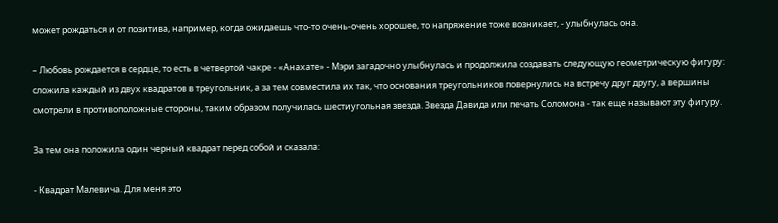может рождаться и от позитива, например, когда ожидаешь что-то очень-очень хорошее, то напряжение тоже возникает, - улыбнулась она.

– Любовь рождается в сердце, то есть в четвертой чакре - «Анахате» - Мэри загадочно улыбнулась и продолжила создавать следующую геометрическую фигуру: сложила каждый из двух квадратов в треугольник, а за тем совместила их так, что основания треугольников повернулись на встречу друг другу, а вершины смотрели в противоположные стороны, таким образом получилась шестиугольная звезда. Звезда Давида или печать Соломона - так еще называют эту фигуру.

За тем она положила один черный квадрат перед собой и сказала:

- Квадрат Малевича. Для меня это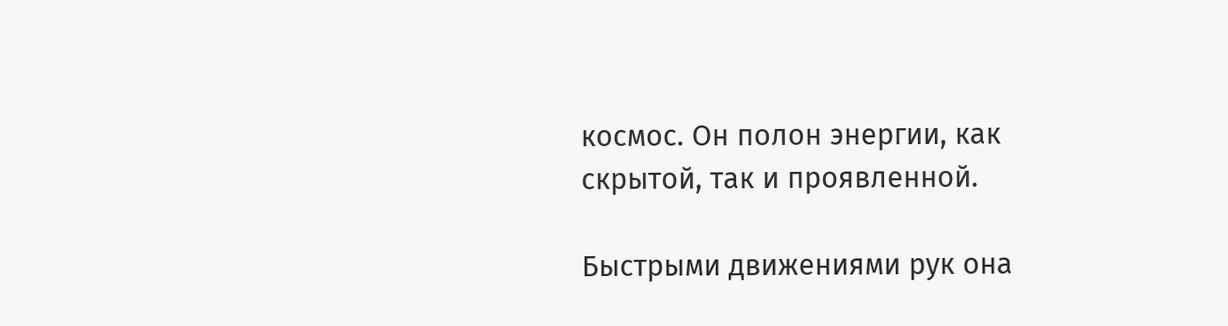космос. Он полон энергии, как скрытой, так и проявленной.

Быстрыми движениями рук она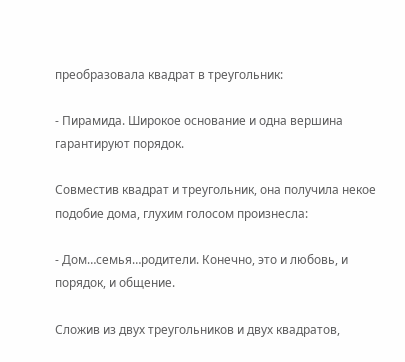преобразовала квадрат в треугольник:

- Пирамида. Широкое основание и одна вершина гарантируют порядок.

Совместив квадрат и треугольник, она получила некое подобие дома, глухим голосом произнесла:

- Дом…семья…родители. Конечно, это и любовь, и порядок, и общение.

Сложив из двух треугольников и двух квадратов,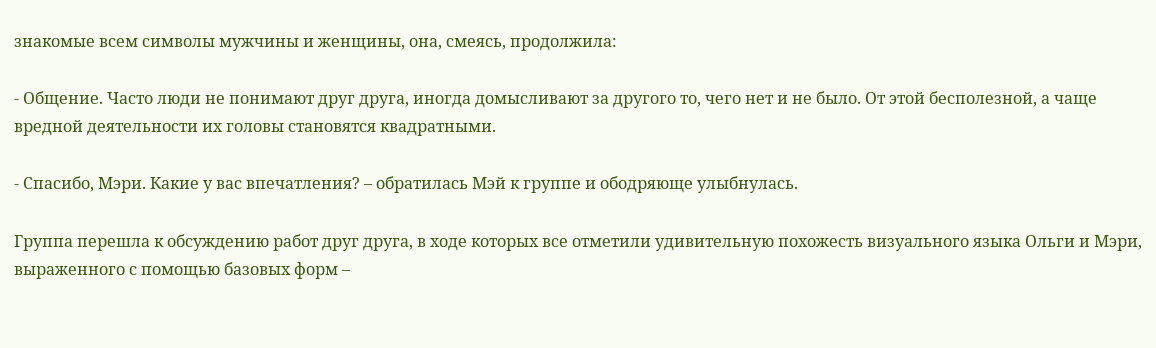знакомые всем символы мужчины и женщины, она, смеясь, продолжила:

- Общение. Часто люди не понимают друг друга, иногда домысливают за другого то, чего нет и не было. От этой бесполезной, а чаще вредной деятельности их головы становятся квадратными.

- Спасибо, Мэри. Какие у вас впечатления? – обратилась Мэй к группе и ободряюще улыбнулась.

Группа перешла к обсуждению работ друг друга, в ходе которых все отметили удивительную похожесть визуального языка Ольги и Мэри, выраженного с помощью базовых форм –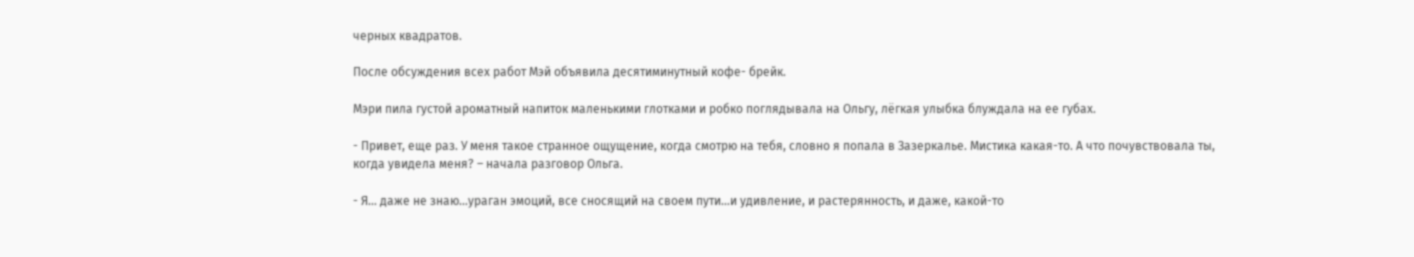черных квадратов.

После обсуждения всех работ Мэй объявила десятиминутный кофе- брейк.

Мэри пила густой ароматный напиток маленькими глотками и робко поглядывала на Ольгу, лёгкая улыбка блуждала на ее губах.

- Привет, еще раз. У меня такое странное ощущение, когда смотрю на тебя, словно я попала в Зазеркалье. Мистика какая-то. А что почувствовала ты, когда увидела меня? – начала разговор Ольга.

- Я… даже не знаю…ураган эмоций, все сносящий на своем пути…и удивление, и растерянность, и даже, какой-то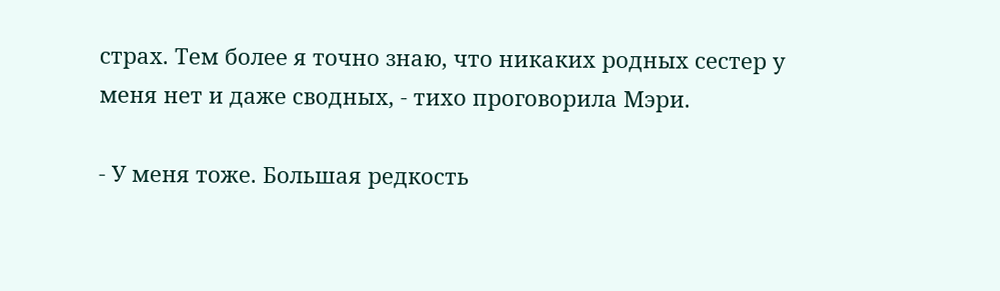страх. Тем более я точно знаю, что никаких родных сестер у меня нет и даже сводных, - тихо проговорила Мэри.

- У меня тоже. Большая редкость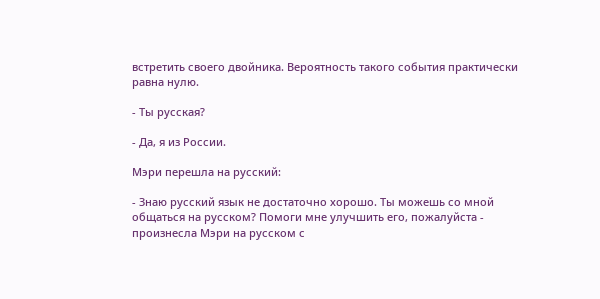встретить своего двойника. Вероятность такого события практически равна нулю.

- Ты русская?

- Да, я из России.

Мэри перешла на русский:

- Знаю русский язык не достаточно хорошо. Ты можешь со мной общаться на русском? Помоги мне улучшить его, пожалуйста - произнесла Мэри на русском с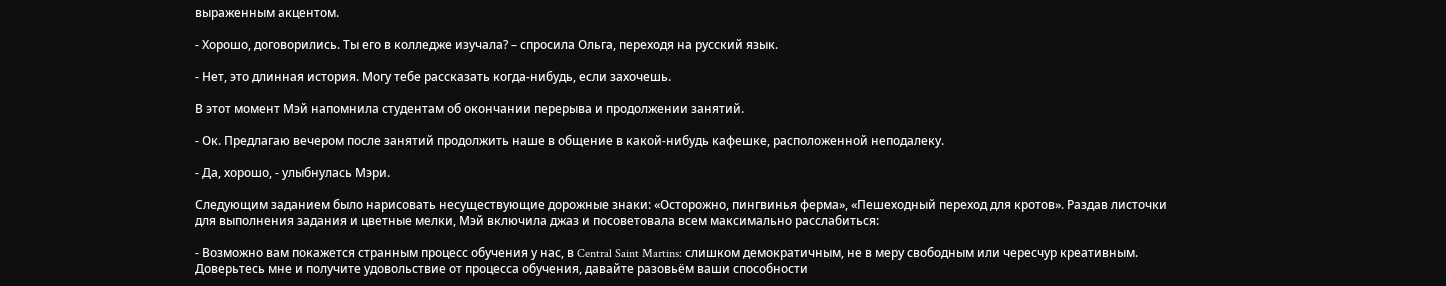выраженным акцентом.

- Хорошо, договорились. Ты его в колледже изучала? – спросила Ольга, переходя на русский язык.

- Нет, это длинная история. Могу тебе рассказать когда-нибудь, если захочешь.

В этот момент Мэй напомнила студентам об окончании перерыва и продолжении занятий.

- Ок. Предлагаю вечером после занятий продолжить наше в общение в какой-нибудь кафешке, расположенной неподалеку.

- Да, хорошо, - улыбнулась Мэри.

Следующим заданием было нарисовать несуществующие дорожные знаки: «Осторожно, пингвинья ферма», «Пешеходный переход для кротов». Раздав листочки для выполнения задания и цветные мелки, Мэй включила джаз и посоветовала всем максимально расслабиться:

- Возможно вам покажется странным процесс обучения у нас, в Central Saint Martins: слишком демократичным, не в меру свободным или чересчур креативным. Доверьтесь мне и получите удовольствие от процесса обучения, давайте разовьём ваши способности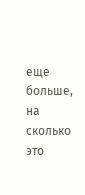еще больше, на сколько это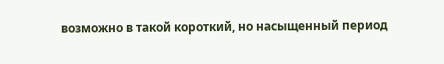возможно в такой короткий, но насыщенный период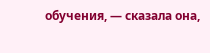обучения, — сказала она,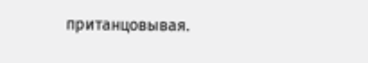пританцовывая.